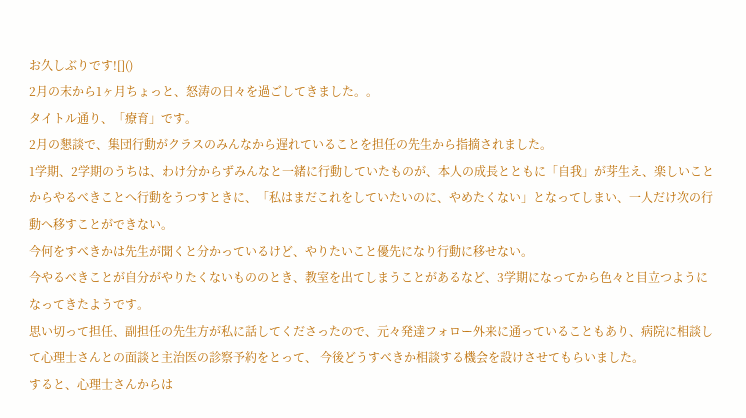お久しぶりです![]()
2月の末から1ヶ月ちょっと、怒涛の日々を過ごしてきました。。
タイトル通り、「療育」です。
2月の懇談で、集団行動がクラスのみんなから遅れていることを担任の先生から指摘されました。
1学期、2学期のうちは、わけ分からずみんなと一緒に行動していたものが、本人の成長とともに「自我」が芽生え、楽しいことからやるべきことへ行動をうつすときに、「私はまだこれをしていたいのに、やめたくない」となってしまい、一人だけ次の行動へ移すことができない。
今何をすべきかは先生が聞くと分かっているけど、やりたいこと優先になり行動に移せない。
今やるべきことが自分がやりたくないもののとき、教室を出てしまうことがあるなど、3学期になってから色々と目立つようになってきたようです。
思い切って担任、副担任の先生方が私に話してくださったので、元々発達フォロー外来に通っていることもあり、病院に相談して心理士さんとの面談と主治医の診察予約をとって、 今後どうすべきか相談する機会を設けさせてもらいました。
すると、心理士さんからは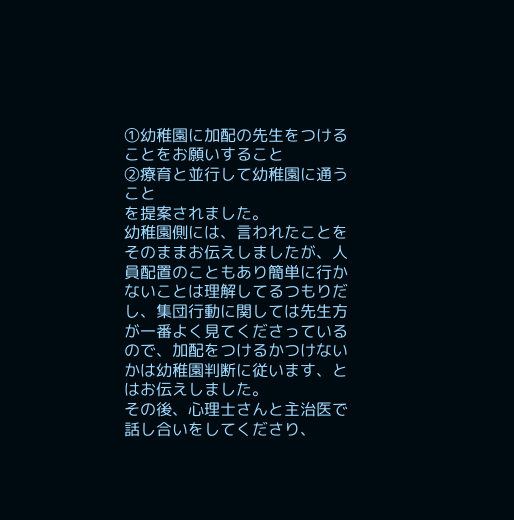①幼稚園に加配の先生をつけることをお願いすること
②療育と並行して幼稚園に通うこと
を提案されました。
幼稚園側には、言われたことをそのままお伝えしましたが、人員配置のこともあり簡単に行かないことは理解してるつもりだし、集団行動に関しては先生方が一番よく見てくださっているので、加配をつけるかつけないかは幼稚園判断に従います、とはお伝えしました。
その後、心理士さんと主治医で話し合いをしてくださり、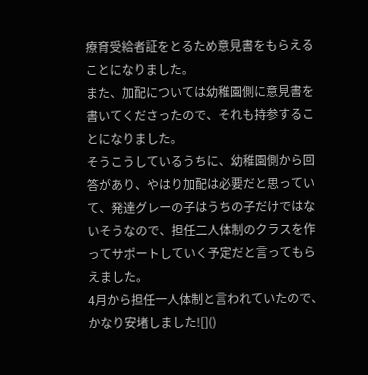療育受給者証をとるため意見書をもらえることになりました。
また、加配については幼稚園側に意見書を書いてくださったので、それも持参することになりました。
そうこうしているうちに、幼稚園側から回答があり、やはり加配は必要だと思っていて、発達グレーの子はうちの子だけではないそうなので、担任二人体制のクラスを作ってサポートしていく予定だと言ってもらえました。
4月から担任一人体制と言われていたので、かなり安堵しました![]()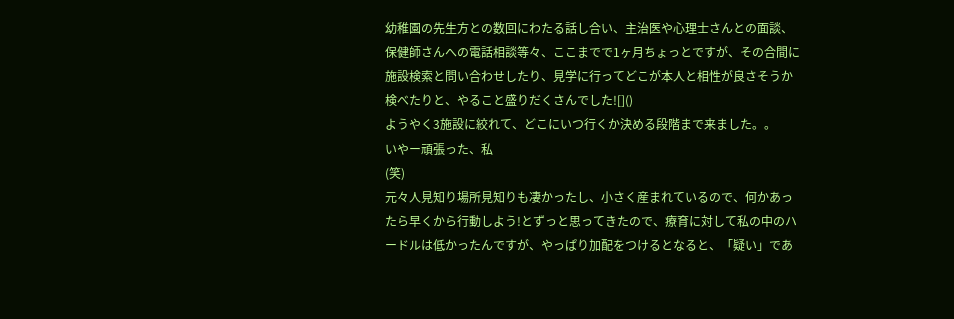幼稚園の先生方との数回にわたる話し合い、主治医や心理士さんとの面談、保健師さんへの電話相談等々、ここまでで1ヶ月ちょっとですが、その合間に施設検索と問い合わせしたり、見学に行ってどこが本人と相性が良さそうか検べたりと、やること盛りだくさんでした![]()
ようやく3施設に絞れて、どこにいつ行くか決める段階まで来ました。。
いやー頑張った、私
(笑)
元々人見知り場所見知りも凄かったし、小さく産まれているので、何かあったら早くから行動しよう!とずっと思ってきたので、療育に対して私の中のハードルは低かったんですが、やっぱり加配をつけるとなると、「疑い」であ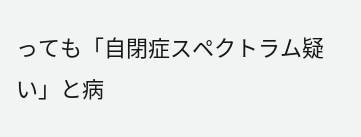っても「自閉症スペクトラム疑い」と病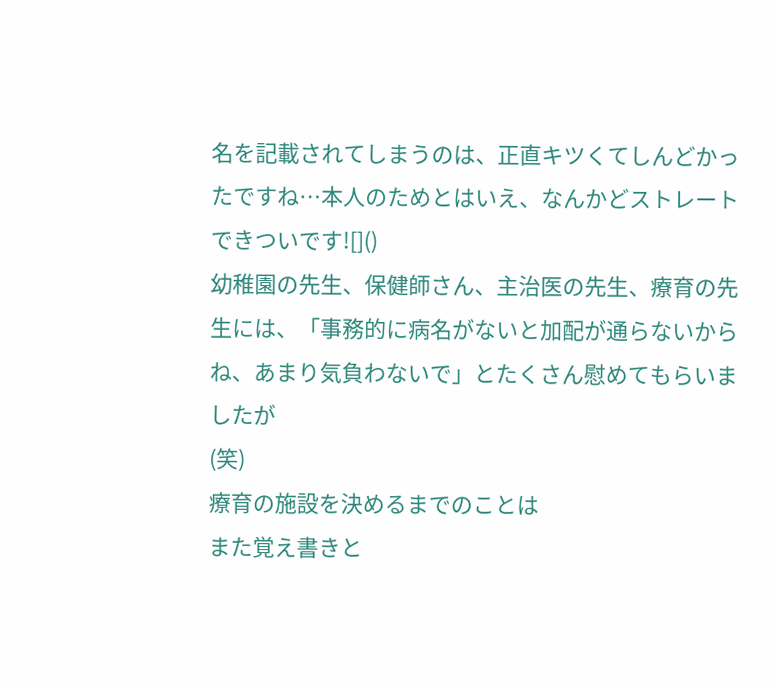名を記載されてしまうのは、正直キツくてしんどかったですね…本人のためとはいえ、なんかどストレートできついです![]()
幼稚園の先生、保健師さん、主治医の先生、療育の先生には、「事務的に病名がないと加配が通らないからね、あまり気負わないで」とたくさん慰めてもらいましたが
(笑)
療育の施設を決めるまでのことは
また覚え書きと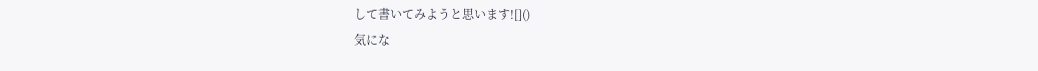して書いてみようと思います![]()
気にな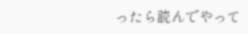ったら読んでやって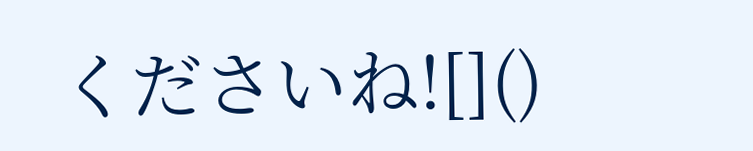くださいね![]()